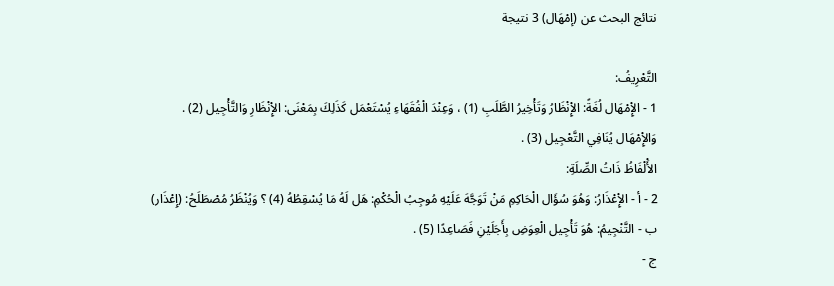نتائج البحث عن (إمْهَال) 3 نتيجة

التَّعْرِيفُ:
1 - الإِْمْهَال لُغَةً: الإِْنْظَارُ وَتَأْخِيرُ الطَّلَبِ (1) ، وَعِنْدَ الْفُقَهَاءِ يُسْتَعْمَل كَذَلِكَ بِمَعْنَى: الإِْنْظَارِ وَالتَّأْجِيل (2) .
وَالإِْمْهَال يُنَافِي التَّعْجِيل (3) .
الأَْلْفَاظُ ذَاتُ الصِّلَةِ:
2 - أ - الإِْعْذَارُ: وَهُوَ سُؤَال الْحَاكِمِ مَنْ تَوَجَّهَ عَلَيْهِ مُوجِبُ الْحُكْمِ: هَل لَهُ مَا يُسْقِطُهُ (4) ؟ وَيُنْظَرُ مُصْطَلَحُ: (إِعْذَار)
ب - التَّنْجِيمُ: هُوَ تَأْجِيل الْعِوَضِ بِأَجَلَيْنِ فَصَاعِدًا (5) .
ج -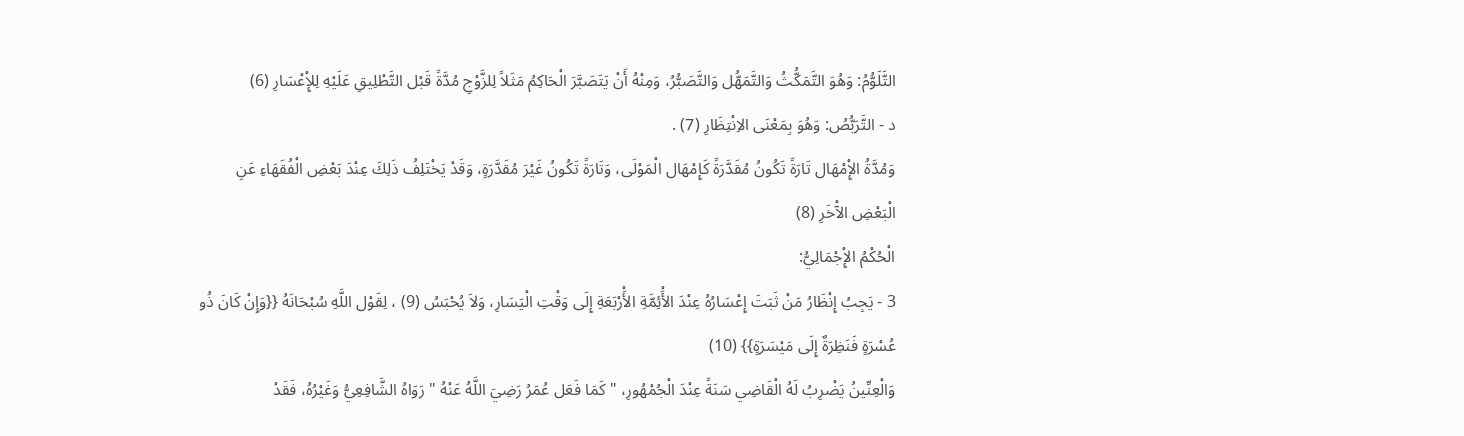التَّلَوُّمُ: وَهُوَ التَّمَكُّثُ وَالتَّمَهُّل وَالتَّصَبُّرُ، وَمِنْهُ أَنْ يَتَصَبَّرَ الْحَاكِمُ مَثَلاً لِلزَّوْجِ مُدَّةً قَبْل التَّطْلِيقِ عَلَيْهِ لِلإِْعْسَارِ (6)
د - التَّرَبُّصُ: وَهُوَ بِمَعْنَى الاِنْتِظَارِ (7) .
وَمُدَّةُ الإِْمْهَال تَارَةً تَكُونُ مُقَدَّرَةً كَإِمْهَال الْمَوْلَى، وَتَارَةً تَكُونُ غَيْرَ مُقَدَّرَةٍ، وَقَدْ يَخْتَلِفُ ذَلِكَ عِنْدَ بَعْضِ الْفُقَهَاءِ عَنِ الْبَعْضِ الآْخَرِ (8)
الْحُكْمُ الإِْجْمَالِيُّ:
3 - يَجِبُ إِنْظَارُ مَنْ ثَبَتَ إِعْسَارُهُ عِنْدَ الأَْئِمَّةِ الأَْرْبَعَةِ إِلَى وَقْتِ الْيَسَارِ، وَلاَ يُحْبَسُ (9) ، لِقَوْل اللَّهِ سُبْحَانَهُ {{وَإِنْ كَانَ ذُو عُسْرَةٍ فَنَظِرَةٌ إِلَى مَيْسَرَةٍ}} (10)
وَالْعِنِّينُ يَضْرِبُ لَهُ الْقَاضِي سَنَةً عِنْدَ الْجُمْهُورِ، " كَمَا فَعَل عُمَرُ رَضِيَ اللَّهُ عَنْهُ " رَوَاهُ الشَّافِعِيُّ وَغَيْرُهُ، فَقَدْ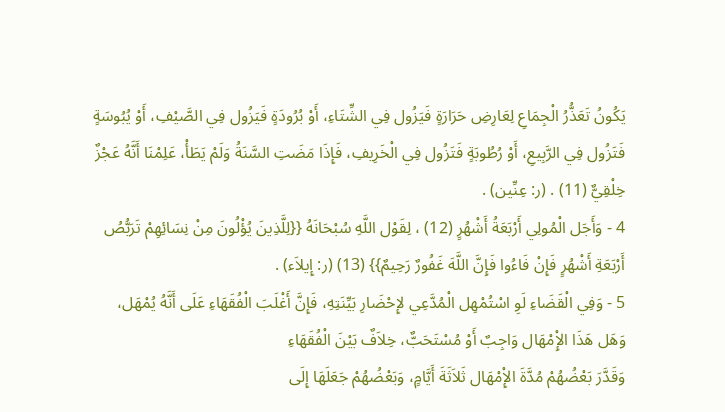يَكُونُ تَعَذُّرُ الْجِمَاعِ لِعَارِضِ حَرَارَةٍ فَيَزُول فِي الشِّتَاءِ، أَوْ بُرُودَةٍ فَيَزُول فِي الصَّيْفِ، أَوْ يُبُوسَةٍ فَتَزُول فِي الرَّبِيعِ، أَوْ رُطُوبَةٍ فَتَزُول فِي الْخَرِيفِ، فَإِذَا مَضَتِ السَّنَةُ وَلَمْ يَطَأْ، عَلِمْنَا أَنَّهُ عَجْزٌ خِلْقِيٌّ (11) . (ر: عِنِّين) .
4 - وَأَجَل الْمُولِي أَرْبَعَةُ أَشْهُرٍ (12) ، لِقَوْل اللَّهِ سُبْحَانَهُ {{لِلَّذِينَ يُؤْلُونَ مِنْ نِسَائِهِمْ تَرَبُّصُ أَرْبَعَةِ أَشْهُرٍ فَإِنْ فَاءُوا فَإِنَّ اللَّهَ غَفُورٌ رَحِيمٌ}} (13) (ر: إِيلاَء) .
5 - وَفِي الْقَضَاءِ لَوِ اسْتُمْهِل الْمُدَّعِي لإِحْضَارِ بَيِّنَتِهِ، فَإِنَّ أَغْلَبَ الْفُقَهَاءِ عَلَى أَنَّهُ يُمْهَل، وَهَل هَذَا الإِْمْهَال وَاجِبٌ أَوْ مُسْتَحَبٌّ، خِلاَفٌ بَيْنَ الْفُقَهَاءِ
وَقَدَّرَ بَعْضُهُمْ مُدَّةَ الإِْمْهَال ثَلاَثَةَ أَيَّامٍ، وَبَعْضُهُمْ جَعَلَهَا إِلَى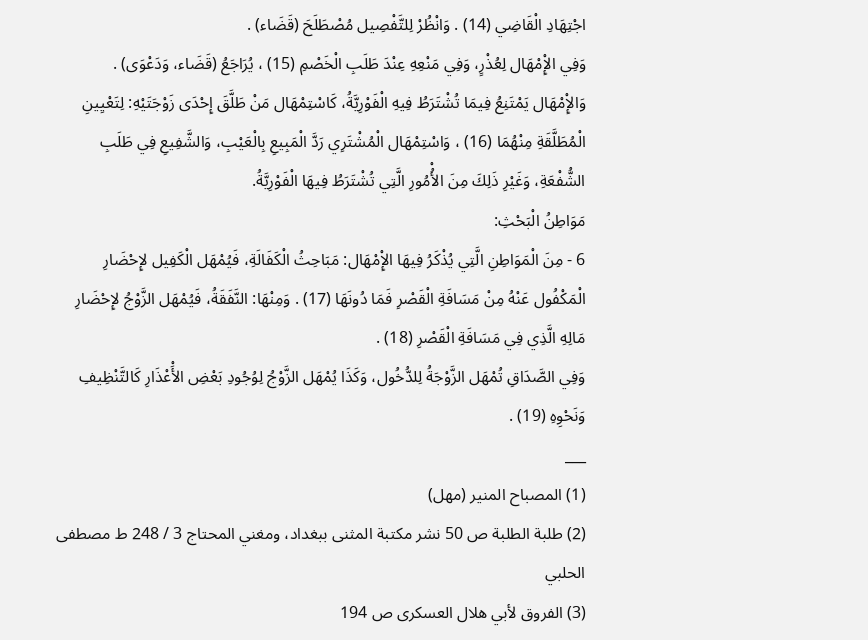اجْتِهَادِ الْقَاضِي (14) . وَانْظُرْ لِلتَّفْصِيل مُصْطَلَحَ (قَضَاء) .
وَفِي الإِْمْهَال لِعُذْرٍ، وَفِي مَنْعِهِ عِنْدَ طَلَبِ الْخَصْمِ (15) ، يُرَاجَعُ (قَضَاء، وَدَعْوَى) .
وَالإِْمْهَال يَمْتَنِعُ فِيمَا تُشْتَرَطُ فِيهِ الْفَوْرِيَّةُ، كَاسْتِمْهَال مَنْ طَلَّقَ إِحْدَى زَوْجَتَيْهِ: لِتَعْيِينِ الْمُطَلَّقَةِ مِنْهُمَا (16) ، وَاسْتِمْهَال الْمُشْتَرِي رَدَّ الْمَبِيعِ بِالْعَيْبِ، وَالشَّفِيعِ فِي طَلَبِ الشُّفْعَةِ، وَغَيْرِ ذَلِكَ مِنَ الأُْمُورِ الَّتِي تُشْتَرَطُ فِيهَا الْفَوْرِيَّةُ.
مَوَاطِنُ الْبَحْثِ:
6 - مِنَ الْمَوَاطِنِ الَّتِي يُذْكَرُ فِيهَا الإِْمْهَال: مَبَاحِثُ الْكَفَالَةِ، فَيُمْهَل الْكَفِيل لإِحْضَارِ الْمَكْفُول عَنْهُ مِنْ مَسَافَةِ الْقَصْرِ فَمَا دُونَهَا (17) . وَمِنْهَا: النَّفَقَةُ، فَيُمْهَل الزَّوْجُ لإِحْضَارِ مَالِهِ الَّذِي فِي مَسَافَةِ الْقَصْرِ (18) .
وَفِي الصَّدَاقِ تُمْهَل الزَّوْجَةُ لِلدُّخُول، وَكَذَا يُمْهَل الزَّوْجُ لِوُجُودِ بَعْضِ الأَْعْذَارِ كَالتَّنْظِيفِ وَنَحْوِهِ (19) .
___
(1) المصباح المنير (مهل)
(2) طلبة الطلبة ص 50 نشر مكتبة المثنى ببغداد، ومغني المحتاج 3 / 248 ط مصطفى الحلبي
(3) الفروق لأبي هلال العسكرى ص 194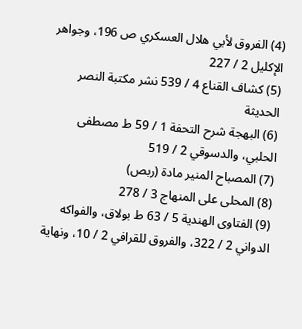(4) الفروق لأبي هلال العسكري ص 196، وجواهر الإكليل 2 / 227
(5) كشاف القناع 4 / 539 نشر مكتبة النصر الحديثة
(6) البهجة شرح التحفة 1 / 59 ط مصطفى الحلبي، والدسوقي 2 / 519
(7) المصباح المنير مادة (ربص)
(8) المحلى على المنهاج 3 / 278
(9) الفتاوى الهندية 5 / 63 ط بولاق، والفواكه الدواني 2 / 322، والفروق للقرافي 2 / 10، ونهاية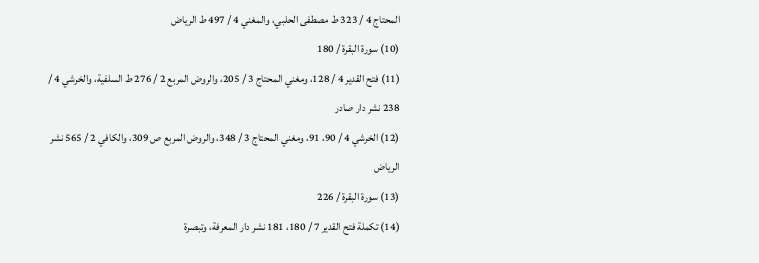المحتاج 4 / 323 ط مصطفى الحلبي، والمغني 4 / 497 ط الرياض
(10) سورة البقرة / 180
(11) فتح القدير 4 / 128، ومغني المحتاج 3 / 205، والروض المربع 2 / 276 ط السلفية، والخرشي 4 / 238 نشر دار صادر
(12) الخرشي 4 / 90، 91، ومغني المحتاج 3 / 348، والروض المربع ص 309، والكافي 2 / 565 نشر الرياض
(13) سورة البقرة / 226
(14) تكملة فتح القدير 7 / 180، 181 نشر دار المعرفة، وتبصرة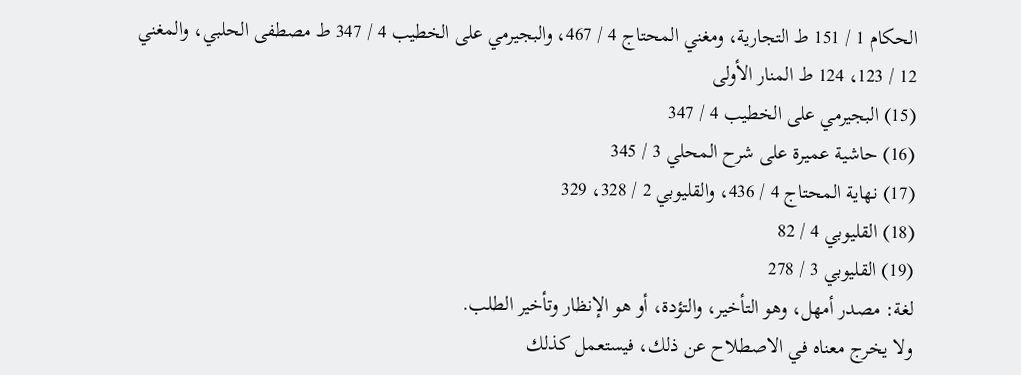الحكام 1 / 151 ط التجارية، ومغني المحتاج 4 / 467، والبجيرمي على الخطيب 4 / 347 ط مصطفى الحلبي، والمغني 12 / 123، 124 ط المنار الأولى
(15) البجيرمي على الخطيب 4 / 347
(16) حاشية عميرة على شرح المحلي 3 / 345
(17) نهاية المحتاج 4 / 436، والقليوبي 2 / 328، 329
(18) القليوبي 4 / 82
(19) القليوبي 3 / 278
لغة: مصدر أمهل، وهو التأخير، والتؤدة، أو هو الإنظار وتأخير الطلب.
ولا يخرج معناه في الاصطلاح عن ذلك، فيستعمل كذلك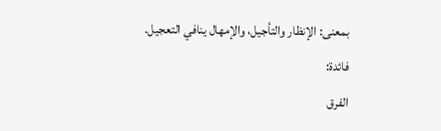بمعنى: الإنظار والتأجيل، والإمهال ينافي التعجيل.
فائدة:
الفرق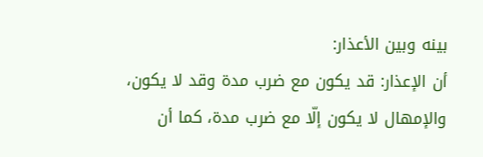بينه وبين الأعذار:
أن الإعذار: قد يكون مع ضرب مدة وقد لا يكون، والإمهال لا يكون إلّا مع ضرب مدة، كما أن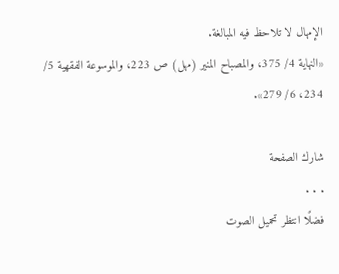الإمهال لا تلاحظ فيه المبالغة.
«النهاية 4/ 375، والمصباح المنير (مهل) ص 223، والموسوعة الفقهية 5/ 234، 6/ 279».

شارك الصفحة
. . .
فضلًا انتظر تحميل الصوت